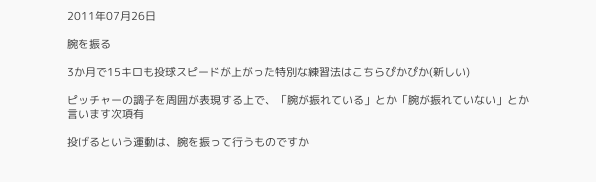2011年07月26日

腕を振る

3か月で15キロも投球スピードが上がった特別な練習法はこちらぴかぴか(新しい)

ピッチャーの調子を周囲が表現する上で、「腕が振れている」とか「腕が振れていない」とか言います次項有

投げるという運動は、腕を振って行うものですか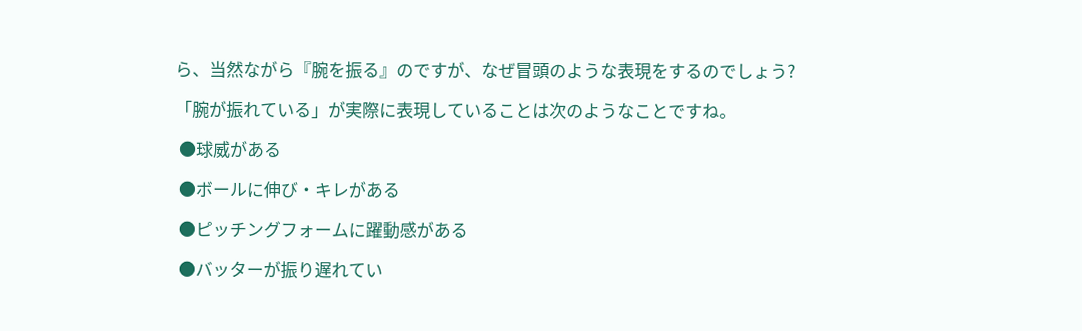ら、当然ながら『腕を振る』のですが、なぜ冒頭のような表現をするのでしょう?

「腕が振れている」が実際に表現していることは次のようなことですね。

 ●球威がある

 ●ボールに伸び・キレがある

 ●ピッチングフォームに躍動感がある

 ●バッターが振り遅れてい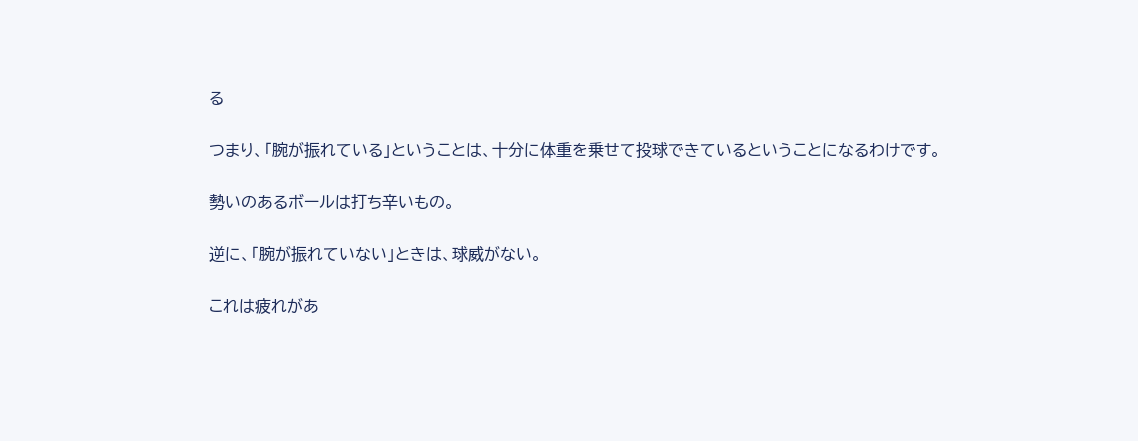る

つまり、「腕が振れている」ということは、十分に体重を乗せて投球できているということになるわけです。

勢いのあるボールは打ち辛いもの。

逆に、「腕が振れていない」ときは、球威がない。

これは疲れがあ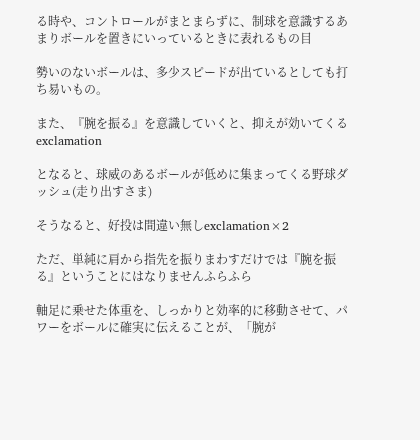る時や、コントロールがまとまらずに、制球を意識するあまりボールを置きにいっているときに表れるもの目

勢いのないボールは、多少スピードが出ているとしても打ち易いもの。

また、『腕を振る』を意識していくと、抑えが効いてくるexclamation

となると、球威のあるボールが低めに集まってくる野球ダッシュ(走り出すさま)

そうなると、好投は間違い無しexclamation×2

ただ、単純に肩から指先を振りまわすだけでは『腕を振る』ということにはなりませんふらふら

軸足に乗せた体重を、しっかりと効率的に移動させて、パワーをボールに確実に伝えることが、「腕が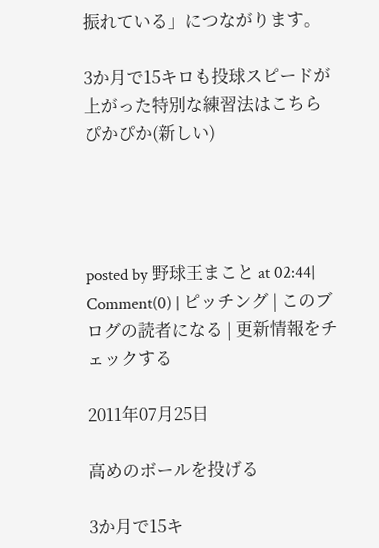振れている」につながります。

3か月で15キロも投球スピードが上がった特別な練習法はこちらぴかぴか(新しい)




posted by 野球王まこと at 02:44| Comment(0) | ピッチング | このブログの読者になる | 更新情報をチェックする

2011年07月25日

高めのボールを投げる

3か月で15キ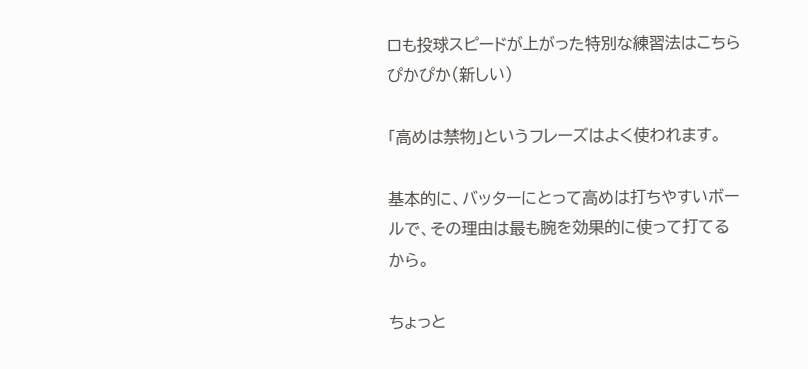ロも投球スピードが上がった特別な練習法はこちらぴかぴか(新しい)

「高めは禁物」というフレーズはよく使われます。

基本的に、バッターにとって高めは打ちやすいボールで、その理由は最も腕を効果的に使って打てるから。

ちょっと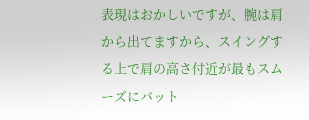表現はおかしいですが、腕は肩から出てますから、スイングする上で肩の高さ付近が最もスムーズにバット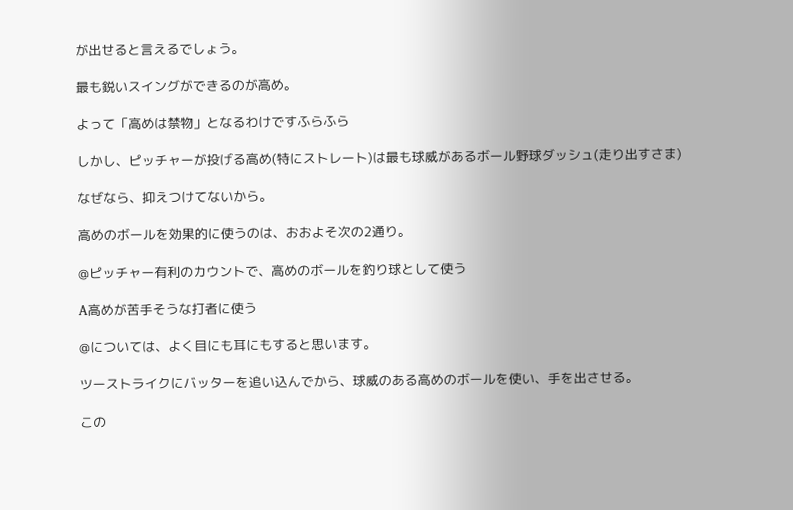が出せると言えるでしょう。

最も鋭いスイングができるのが高め。

よって「高めは禁物」となるわけですふらふら

しかし、ピッチャーが投げる高め(特にストレート)は最も球威があるボール野球ダッシュ(走り出すさま)

なぜなら、抑えつけてないから。

高めのボールを効果的に使うのは、おおよそ次の2通り。

@ピッチャー有利のカウントで、高めのボールを釣り球として使う

A高めが苦手そうな打者に使う

@については、よく目にも耳にもすると思います。

ツーストライクにバッターを追い込んでから、球威のある高めのボールを使い、手を出させる。

この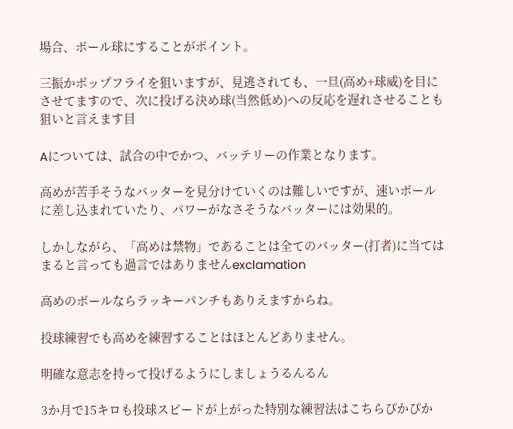場合、ボール球にすることがポイント。

三振かポップフライを狙いますが、見逃されても、一旦(高め+球威)を目にさせてますので、次に投げる決め球(当然低め)への反応を遅れさせることも狙いと言えます目

Aについては、試合の中でかつ、バッテリーの作業となります。

高めが苦手そうなバッターを見分けていくのは難しいですが、速いボールに差し込まれていたり、パワーがなさそうなバッターには効果的。

しかしながら、「高めは禁物」であることは全てのバッター(打者)に当てはまると言っても過言ではありませんexclamation

高めのボールならラッキーパンチもありえますからね。

投球練習でも高めを練習することはほとんどありません。

明確な意志を持って投げるようにしましょうるんるん

3か月で15キロも投球スピードが上がった特別な練習法はこちらぴかぴか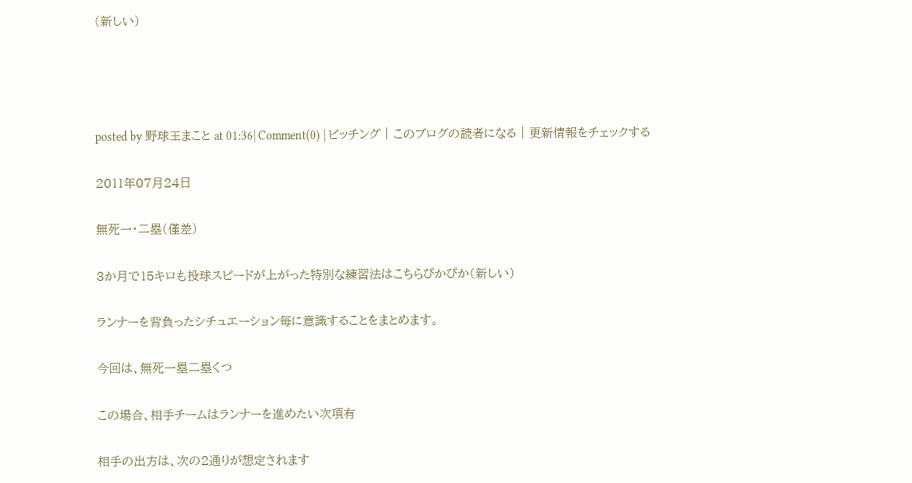(新しい)




posted by 野球王まこと at 01:36| Comment(0) | ピッチング | このブログの読者になる | 更新情報をチェックする

2011年07月24日

無死一・二塁(僅差)

3か月で15キロも投球スピードが上がった特別な練習法はこちらぴかぴか(新しい)

ランナーを背負ったシチュエーション毎に意識することをまとめます。

今回は、無死一塁二塁くつ

この場合、相手チームはランナーを進めたい次項有

相手の出方は、次の2通りが想定されます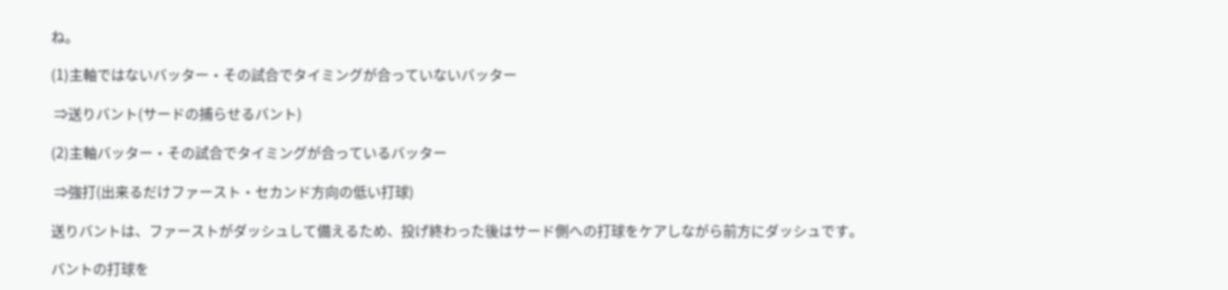ね。

(1)主軸ではないバッター・その試合でタイミングが合っていないバッター

 ⇒送りバント(サードの捕らせるバント)

(2)主軸バッター・その試合でタイミングが合っているバッター

 ⇒強打(出来るだけファースト・セカンド方向の低い打球)

送りバントは、ファーストがダッシュして備えるため、投げ終わった後はサード側への打球をケアしながら前方にダッシュです。

バントの打球を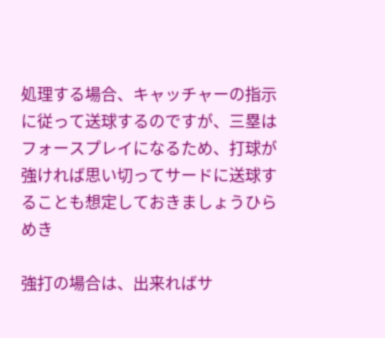処理する場合、キャッチャーの指示に従って送球するのですが、三塁はフォースプレイになるため、打球が強ければ思い切ってサードに送球することも想定しておきましょうひらめき

強打の場合は、出来ればサ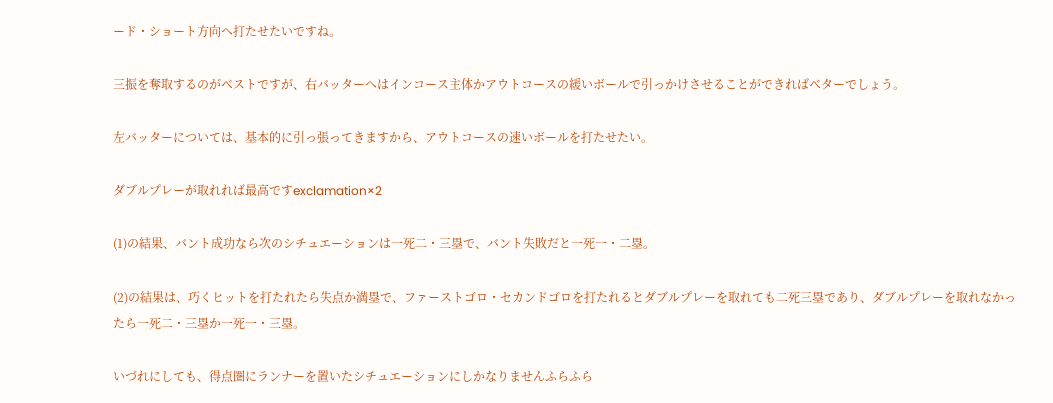ード・ショート方向へ打たせたいですね。

三振を奪取するのがベストですが、右バッターへはインコース主体かアウトコースの緩いボールで引っかけさせることができればベターでしょう。

左バッターについては、基本的に引っ張ってきますから、アウトコースの速いボールを打たせたい。

ダブルプレーが取れれば最高ですexclamation×2

(1)の結果、バント成功なら次のシチュエーションは一死二・三塁で、バント失敗だと一死一・二塁。

(2)の結果は、巧くヒットを打たれたら失点か満塁で、ファーストゴロ・セカンドゴロを打たれるとダブルプレーを取れても二死三塁であり、ダブルプレーを取れなかったら一死二・三塁か一死一・三塁。

いづれにしても、得点圏にランナーを置いたシチュエーションにしかなりませんふらふら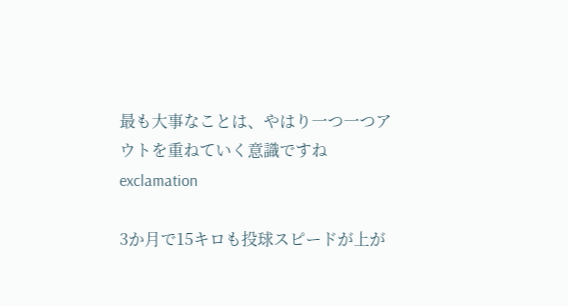最も大事なことは、やはり一つ一つアウトを重ねていく意識ですねexclamation

3か月で15キロも投球スピードが上が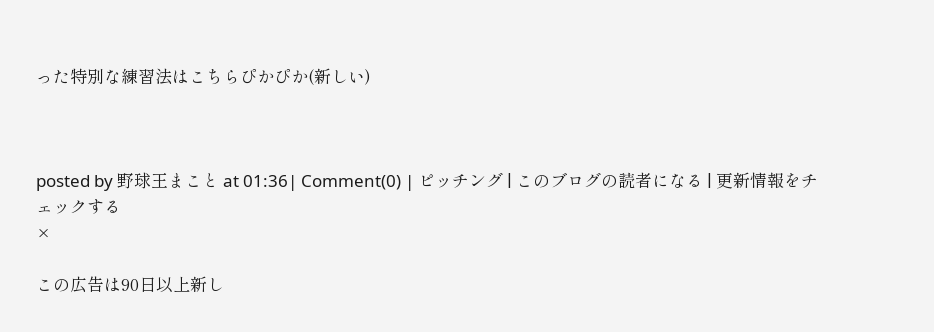った特別な練習法はこちらぴかぴか(新しい)



posted by 野球王まこと at 01:36| Comment(0) | ピッチング | このブログの読者になる | 更新情報をチェックする
×

この広告は90日以上新し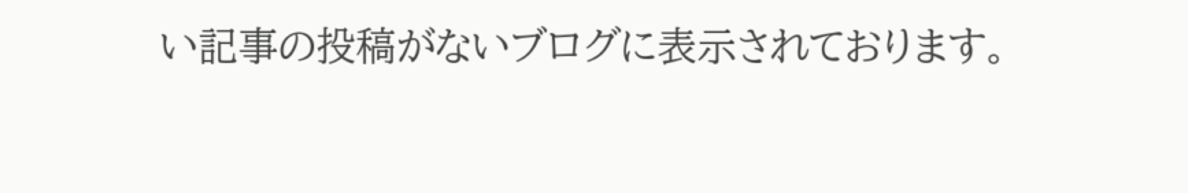い記事の投稿がないブログに表示されております。